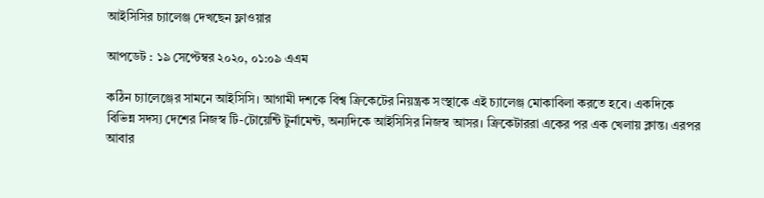আইসিসির চ্যালেঞ্জ দেখছেন ফ্লাওয়ার

আপডেট : ১৯ সেপ্টেম্বর ২০২০, ০১:০৯ এএম

কঠিন চ্যালেঞ্জের সামনে আইসিসি। আগামী দশকে বিশ্ব ক্রিকেটের নিয়ন্ত্রক সংস্থাকে এই চ্যালেঞ্জ মোকাবিলা করতে হবে। একদিকে বিভিন্ন সদস্য দেশের নিজস্ব টি-টোয়েন্টি টুর্নামেন্ট, অন্যদিকে আইসিসির নিজস্ব আসর। ক্রিকেটাররা একের পর এক খেলায় ক্লান্ত। এরপর আবার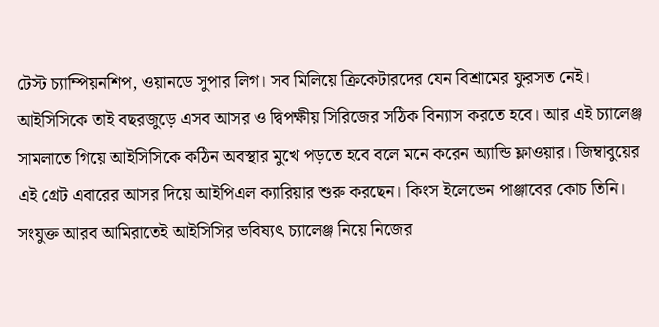টেস্ট চ্যাম্পিয়নশিপ, ওয়ানডে সুপার লিগ। সব মিলিয়ে ক্রিকেটারদের যেন বিশ্রামের ফুরসত নেই। আইসিসিকে তাই বছরজুড়ে এসব আসর ও দ্বিপক্ষীয় সিরিজের সঠিক বিন্যাস করতে হবে। আর এই চ্যালেঞ্জ সামলাতে গিয়ে আইসিসিকে কঠিন অবস্থার মুখে পড়তে হবে বলে মনে করেন অ্যান্ডি ফ্লাওয়ার। জিম্বাবুয়ের এই গ্রেট এবারের আসর দিয়ে আইপিএল ক্যারিয়ার শুরু করছেন। কিংস ইলেভেন পাঞ্জাবের কোচ তিনি। সংযুক্ত আরব আমিরাতেই আইসিসির ভবিষ্যৎ চ্যালেঞ্জ নিয়ে নিজের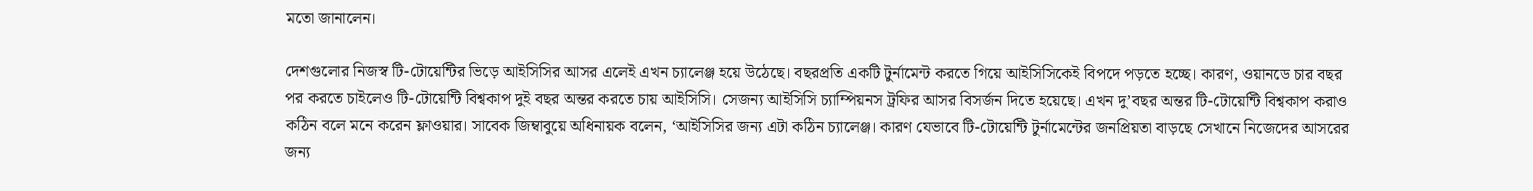মতো জানালেন।

দেশগুলোর নিজস্ব টি-টোয়েন্টির ভিড়ে আইসিসির আসর এলেই এখন চ্যালেঞ্জ হয়ে উঠেছে। বছরপ্রতি একটি টুর্নামেন্ট করতে গিয়ে আইসিসিকেই বিপদে পড়তে হচ্ছে। কারণ, ওয়ানডে চার বছর পর করতে চাইলেও টি-টোয়েন্টি বিশ্বকাপ দুই বছর অন্তর করতে চায় আইসিসি। সেজন্য আইসিসি চ্যাম্পিয়নস ট্রফির আসর বিসর্জন দিতে হয়েছে। এখন দু’বছর অন্তর টি-টোয়েন্টি বিশ্বকাপ করাও কঠিন বলে মনে করেন ফ্লাওয়ার। সাবেক জিম্বাবুয়ে অধিনায়ক বলেন, ‘আইসিসির জন্য এটা কঠিন চ্যালেঞ্জ। কারণ যেভাবে টি-টোয়েন্টি টুর্নামেন্টের জনপ্রিয়তা বাড়ছে সেখানে নিজেদের আসরের জন্য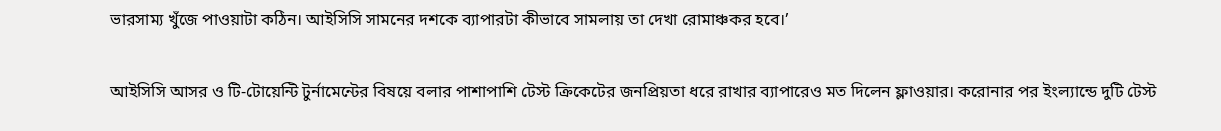ভারসাম্য খুঁজে পাওয়াটা কঠিন। আইসিসি সামনের দশকে ব্যাপারটা কীভাবে সামলায় তা দেখা রোমাঞ্চকর হবে।’

আইসিসি আসর ও টি-টোয়েন্টি টুর্নামেন্টের বিষয়ে বলার পাশাপাশি টেস্ট ক্রিকেটের জনপ্রিয়তা ধরে রাখার ব্যাপারেও মত দিলেন ফ্লাওয়ার। করোনার পর ইংল্যান্ডে দুটি টেস্ট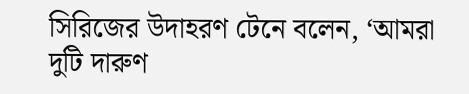সিরিজের উদাহরণ টেনে বলেন, ‘আমরা দুটি দারুণ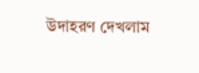উদাহরণ দেখলাম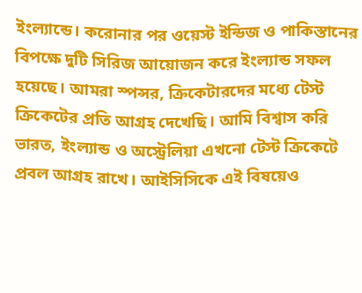ইংল্যান্ডে। করোনার পর ওয়েস্ট ইন্ডিজ ও পাকিস্তানের বিপক্ষে দুটি সিরিজ আয়োজন করে ইংল্যান্ড সফল হয়েছে। আমরা স্পন্সর, ক্রিকেটারদের মধ্যে টেস্ট ক্রিকেটের প্রতি আগ্রহ দেখেছি। আমি বিশ্বাস করি ভারত, ইংল্যান্ড ও অস্ট্রেলিয়া এখনো টেস্ট ক্রিকেটে প্রবল আগ্রহ রাখে। আইসিসিকে এই বিষয়েও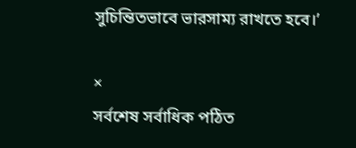সুচিন্তিতভাবে ভারসাম্য রাখতে হবে।’

×
সর্বশেষ সর্বাধিক পঠিত